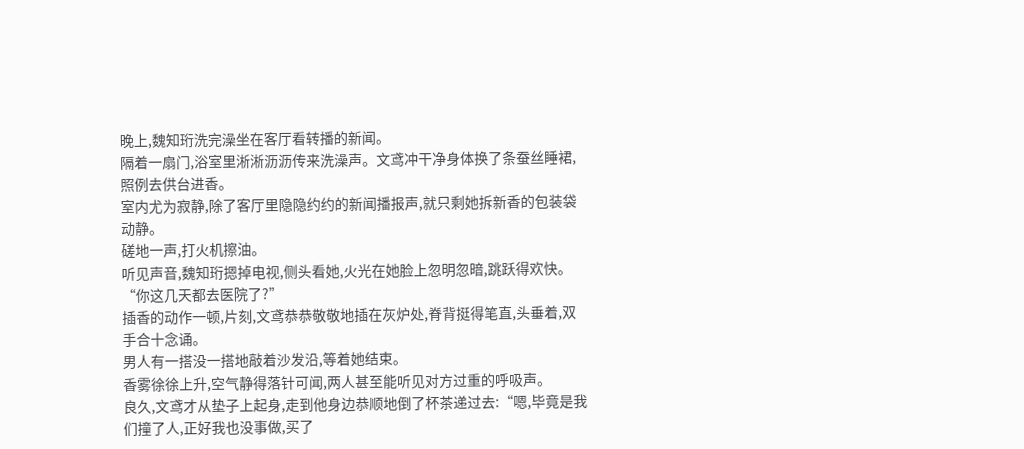晚上,魏知珩洗完澡坐在客厅看转播的新闻。
隔着一扇门,浴室里淅淅沥沥传来洗澡声。文鸢冲干净身体换了条蚕丝睡裙,照例去供台进香。
室内尤为寂静,除了客厅里隐隐约约的新闻播报声,就只剩她拆新香的包装袋动静。
磋地一声,打火机擦油。
听见声音,魏知珩摁掉电视,侧头看她,火光在她脸上忽明忽暗,跳跃得欢快。
“你这几天都去医院了?”
插香的动作一顿,片刻,文鸢恭恭敬敬地插在灰炉处,脊背挺得笔直,头垂着,双手合十念诵。
男人有一搭没一搭地敲着沙发沿,等着她结束。
香雾徐徐上升,空气静得落针可闻,两人甚至能听见对方过重的呼吸声。
良久,文鸢才从垫子上起身,走到他身边恭顺地倒了杯茶递过去:“嗯,毕竟是我们撞了人,正好我也没事做,买了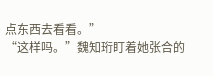点东西去看看。”
“这样吗。”魏知珩盯着她张合的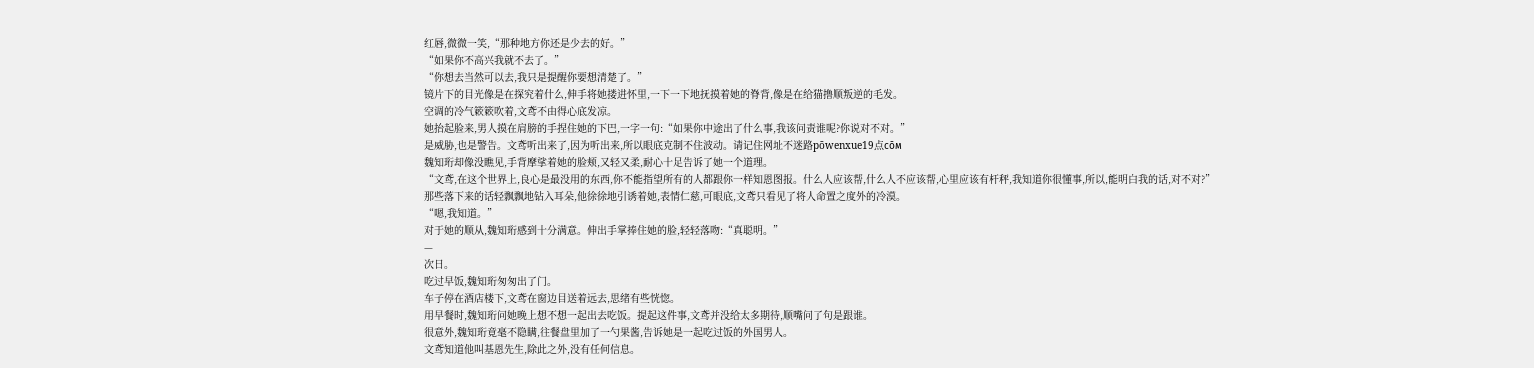红唇,微微一笑,“那种地方你还是少去的好。”
“如果你不高兴我就不去了。”
“你想去当然可以去,我只是提醒你要想清楚了。”
镜片下的目光像是在探究着什么,伸手将她搂进怀里,一下一下地抚摸着她的脊背,像是在给猫撸顺叛逆的毛发。
空调的冷气簌簌吹着,文鸢不由得心底发凉。
她抬起脸来,男人摸在肩膀的手捏住她的下巴,一字一句:“如果你中途出了什么事,我该问责谁呢?你说对不对。”
是威胁,也是警告。文鸢听出来了,因为听出来,所以眼底克制不住波动。请记住网址不迷路pōwenxue19点cōм
魏知珩却像没瞧见,手背摩挲着她的脸颊,又轻又柔,耐心十足告诉了她一个道理。
“文鸢,在这个世界上,良心是最没用的东西,你不能指望所有的人都跟你一样知恩图报。什么人应该帮,什么人不应该帮,心里应该有杆秤,我知道你很懂事,所以,能明白我的话,对不对?”
那些落下来的话轻飘飘地钻入耳朵,他徐徐地引诱着她,表情仁慈,可眼底,文鸢只看见了将人命置之度外的冷漠。
“嗯,我知道。”
对于她的顺从,魏知珩感到十分满意。伸出手掌捧住她的脸,轻轻落吻:“真聪明。”
—
次日。
吃过早饭,魏知珩匆匆出了门。
车子停在酒店楼下,文鸢在窗边目送着远去,思绪有些恍惚。
用早餐时,魏知珩问她晚上想不想一起出去吃饭。提起这件事,文鸢并没给太多期待,顺嘴问了句是跟谁。
很意外,魏知珩竟毫不隐瞒,往餐盘里加了一勺果酱,告诉她是一起吃过饭的外国男人。
文鸢知道他叫基恩先生,除此之外,没有任何信息。